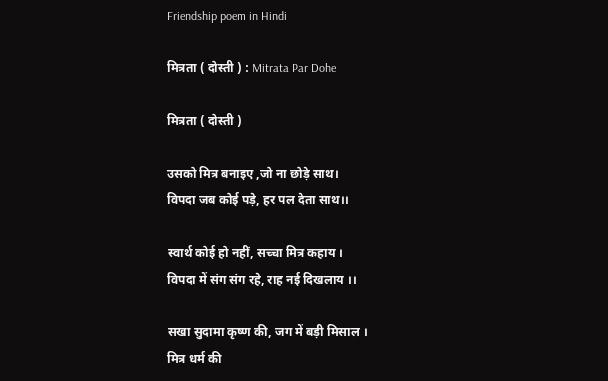Friendship poem in Hindi

मित्रता ( दोस्ती ) : Mitrata Par Dohe

मित्रता ( दोस्ती )

उसको मित्र बनाइए ,जो ना छोड़े साथ।
विपदा जब कोई पड़े, हर पल देता साथ।।

स्वार्थ कोई हो नहीं, सच्चा मित्र कहाय ।
विपदा में संग संग रहे, राह नई दिखलाय ।।

सखा सुदामा कृष्ण की, जग में बड़ी मिसाल ।
मित्र धर्म की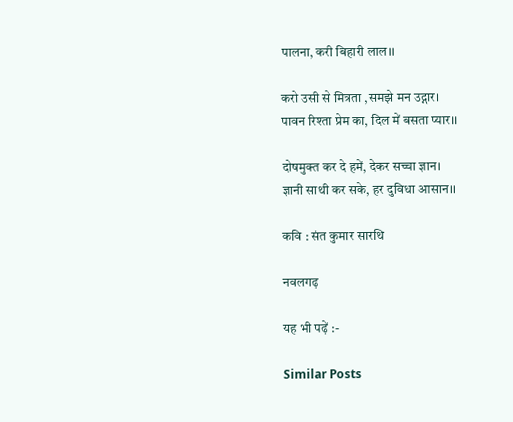पालना, करी बिहारी लाल।।

करो उसी से मित्रता ,समझे मन उद्गार।
पावन रिश्ता प्रेम का, दिल में बसता प्यार।।

दोषमुक्त कर दे हमें, देकर सच्चा ज्ञान।
ज्ञानी साथी कर सके, हर दुविधा आसान।।

कवि : संत कुमार सारथि

नवलगढ़

यह भी पढ़ें :-

Similar Posts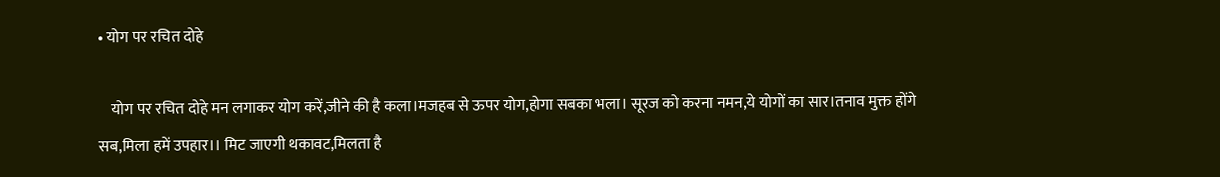• योग पर रचित दोहे

    योग पर रचित दोहे मन लगाकर योग करें,जीने की है कला।मजहब से ऊपर योग,होगा सबका भला। सूरज को करना नमन,ये योगों का सार।तनाव मुक्त होंगे सब,मिला हमें उपहार।। मिट जाएगी थकावट,मिलता है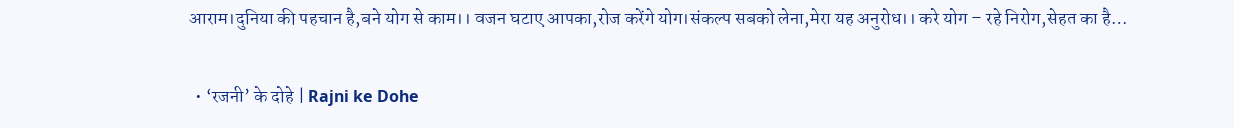आराम।दुनिया की पहचान है,बने योग से काम।। वजन घटाए आपका,रोज करेंगे योग।संकल्प सबको लेना,मेरा यह अनुरोध।। करे योग – रहे निरोग,सेहत का है…

  • ‘रजनी’ के दोहे | Rajni ke Dohe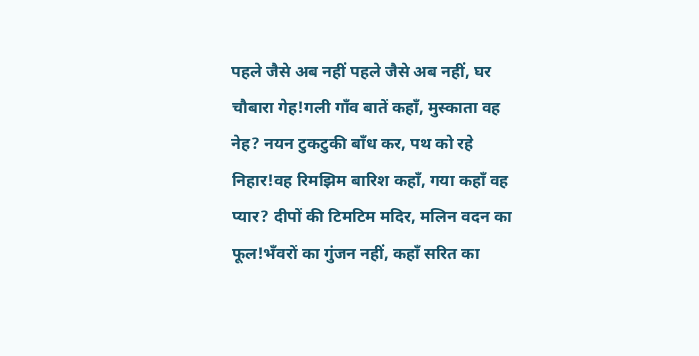पहले जैसे अब नहीं पहले जैसे अब नहीं, घर चौबारा गेह!गली गाँव बातें कहाँ, मुस्काता वह नेह? नयन टुकटुकी बाँध कर, पथ को रहे निहार!वह रिमझिम बारिश कहाँ, गया कहाँ वह प्यार? दीपों की टिमटिम मदिर, मलिन वदन का फूल!भँवरों का गुंजन नहीं, कहाँ सरित का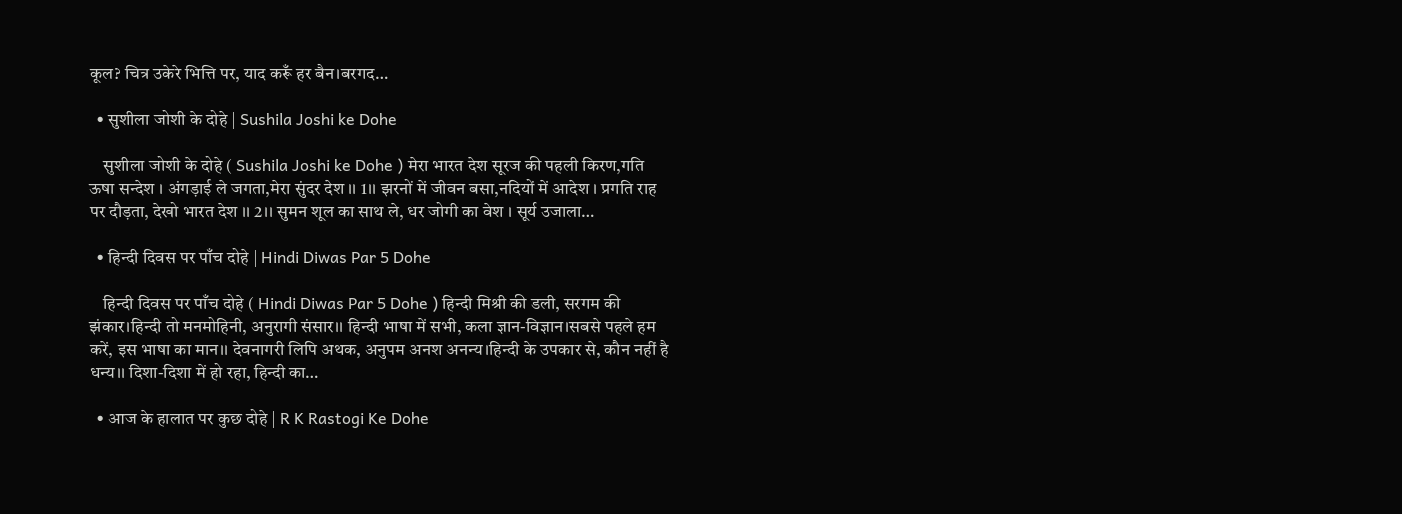कूल? चित्र उकेरे भित्ति पर, याद करूँ हर बैन।बरगद…

  • सुशीला जोशी के दोहे | Sushila Joshi ke Dohe

    सुशीला जोशी के दोहे ( Sushila Joshi ke Dohe ) मेरा भारत देश सूरज की पहली किरण,गति ऊषा सन्देश । अंगड़ाई ले जगता,मेरा सुंदर देश ।। 1।। झरनों में जीवन बसा,नदियों में आदेश । प्रगति राह पर दौड़ता, देखो भारत देश ।। 2।। सुमन शूल का साथ ले, धर जोगी का वेश । सूर्य उजाला…

  • हिन्दी दिवस पर पाँच दोहे | Hindi Diwas Par 5 Dohe

    हिन्दी दिवस पर पाँच दोहे ( Hindi Diwas Par 5 Dohe ) हिन्दी मिश्री की डली, सरगम की झंकार।हिन्दी तो मनमोहिनी, अनुरागी संसार।। हिन्दी भाषा में सभी, कला ज्ञान-विज्ञान।सबसे पहले हम करें, इस भाषा का मान।। देवनागरी लिपि अथक, अनुपम अनश अनन्य।हिन्दी के उपकार से, कौन नहीं है धन्य।। दिशा-दिशा में हो रहा, हिन्दी का…

  • आज के हालात पर कुछ दोहे | R K Rastogi Ke Dohe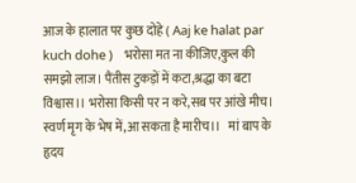आज के हालात पर कुछ दोहे ( Aaj ke halat par kuch dohe )    भरोसा मत ना कीजिए,कुल की समझो लाज। पैंतीस टुकड़ों में कटा,श्रद्धा का बटा विश्वास।। भरोसा किसी पर न करे,सब पर आंखे मीच। स्वर्ण मृग के भेष में,आ सकता है मारीच।।   मां बाप के हृदय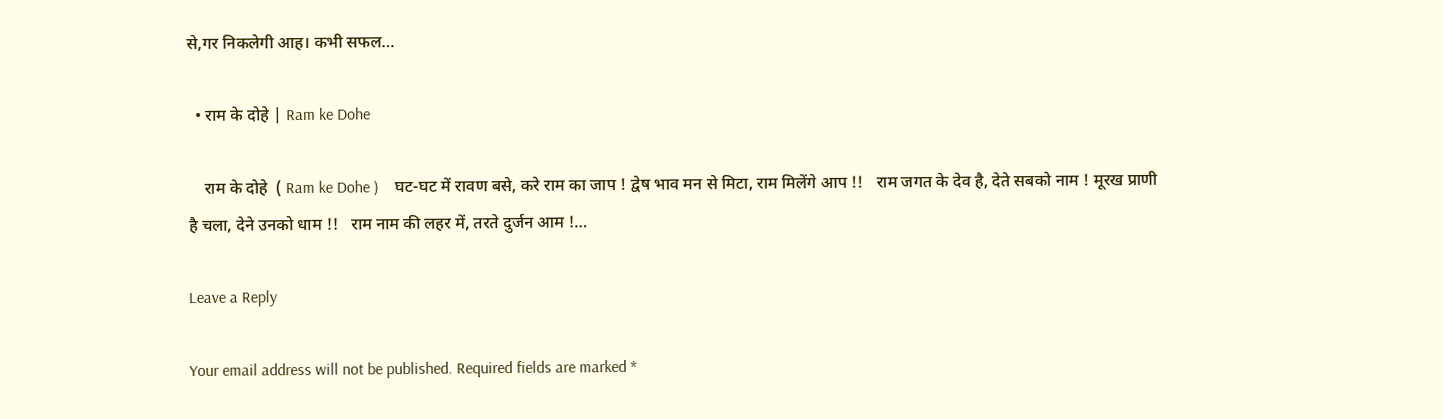से,गर निकलेगी आह। कभी सफल…

  • राम के दोहे | Ram ke Dohe

    राम के दोहे  ( Ram ke Dohe )    घट-घट में रावण बसे, करे राम का जाप ! द्वेष भाव मन से मिटा, राम मिलेंगे आप !!   राम जगत के देव है, देते सबको नाम ! मूरख प्राणी है चला, देने उनको धाम !!   राम नाम की लहर में, तरते दुर्जन आम !…

Leave a Reply

Your email address will not be published. Required fields are marked *